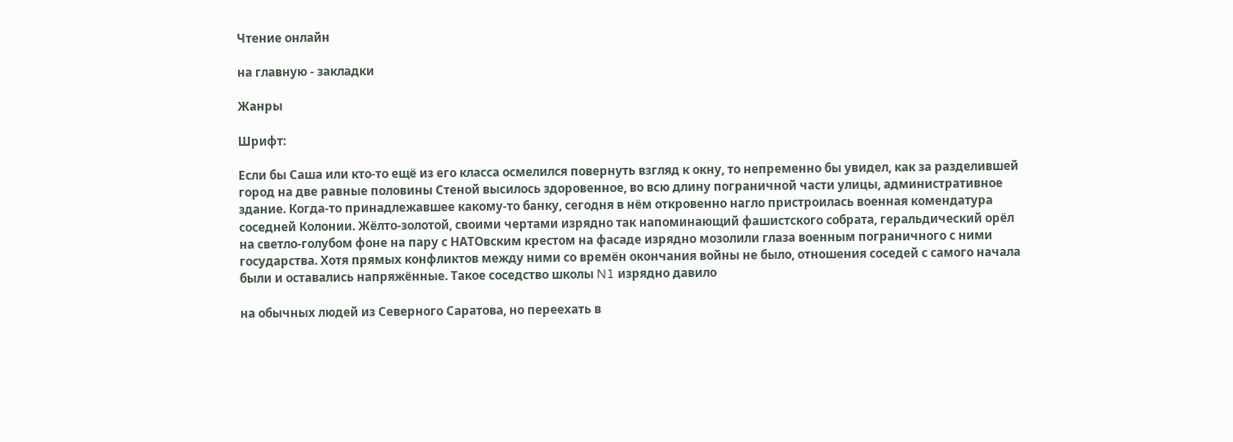Чтение онлайн

на главную - закладки

Жанры

Шрифт:

Если бы Саша или кто-то ещё из его класса осмелился повернуть взгляд к окну, то непременно бы увидел, как за разделившей город на две равные половины Стеной высилось здоровенное, во всю длину пограничной части улицы, административное здание. Когда-то принадлежавшее какому-то банку, сегодня в нём откровенно нагло пристроилась военная комендатура соседней Колонии. Жёлто-золотой, своими чертами изрядно так напоминающий фашистского собрата, геральдический орёл на светло-голубом фоне на пару с НАТОвским крестом на фасаде изрядно мозолили глаза военным пограничного с ними государства. Хотя прямых конфликтов между ними со времён окончания войны не было, отношения соседей с самого начала были и оставались напряжённые. Такое соседство школы N1 изрядно давило

на обычных людей из Северного Саратова, но переехать в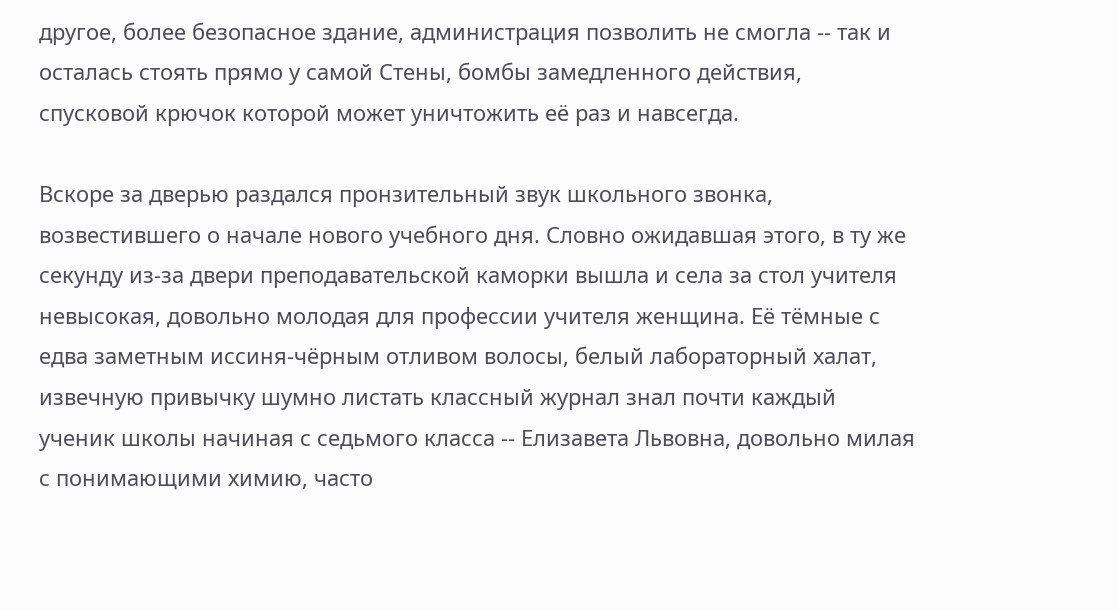другое, более безопасное здание, администрация позволить не смогла -- так и осталась стоять прямо у самой Стены, бомбы замедленного действия, спусковой крючок которой может уничтожить её раз и навсегда.

Вскоре за дверью раздался пронзительный звук школьного звонка, возвестившего о начале нового учебного дня. Словно ожидавшая этого, в ту же секунду из-за двери преподавательской каморки вышла и села за стол учителя невысокая, довольно молодая для профессии учителя женщина. Её тёмные с едва заметным иссиня-чёрным отливом волосы, белый лабораторный халат, извечную привычку шумно листать классный журнал знал почти каждый ученик школы начиная с седьмого класса -- Елизавета Львовна, довольно милая с понимающими химию, часто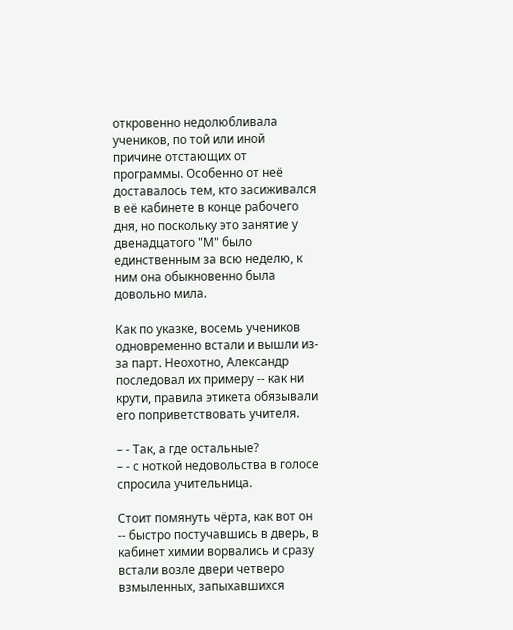откровенно недолюбливала учеников, по той или иной причине отстающих от программы. Особенно от неё доставалось тем, кто засиживался в её кабинете в конце рабочего дня, но поскольку это занятие у двенадцатого "М" было единственным за всю неделю, к ним она обыкновенно была довольно мила.

Как по указке, восемь учеников одновременно встали и вышли из-за парт. Неохотно, Александр последовал их примеру -- как ни крути, правила этикета обязывали его поприветствовать учителя.

– - Так, а где остальные?
– - с ноткой недовольства в голосе спросила учительница.

Стоит помянуть чёрта, как вот он -- быстро постучавшись в дверь, в кабинет химии ворвались и сразу встали возле двери четверо взмыленных, запыхавшихся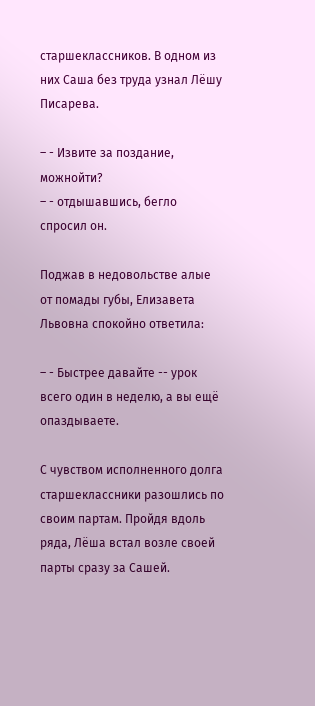старшеклассников. В одном из них Саша без труда узнал Лёшу Писарева.

– - Извите за поздание, можнойти?
– - отдышавшись, бегло спросил он.

Поджав в недовольстве алые от помады губы, Елизавета Львовна спокойно ответила:

– - Быстрее давайте -- урок всего один в неделю, а вы ещё опаздываете.

С чувством исполненного долга старшеклассники разошлись по своим партам. Пройдя вдоль ряда, Лёша встал возле своей парты сразу за Сашей.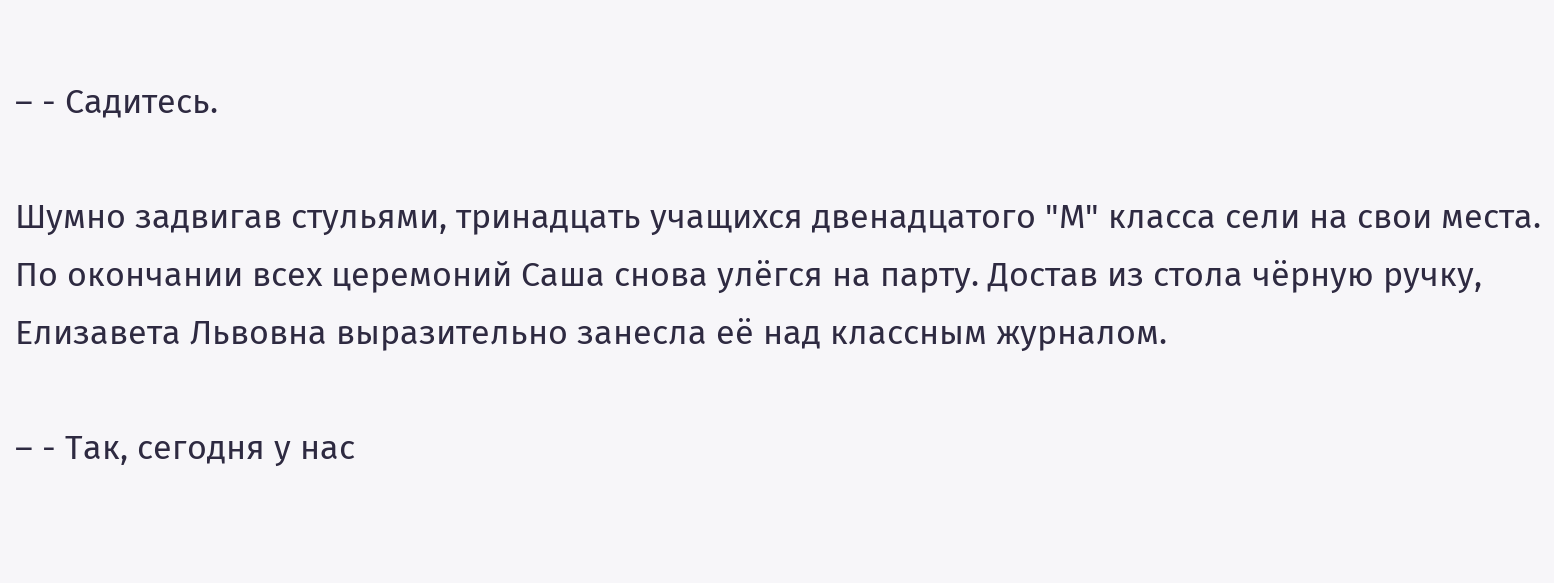– - Садитесь.

Шумно задвигав стульями, тринадцать учащихся двенадцатого "М" класса сели на свои места. По окончании всех церемоний Саша снова улёгся на парту. Достав из стола чёрную ручку, Елизавета Львовна выразительно занесла её над классным журналом.

– - Так, сегодня у нас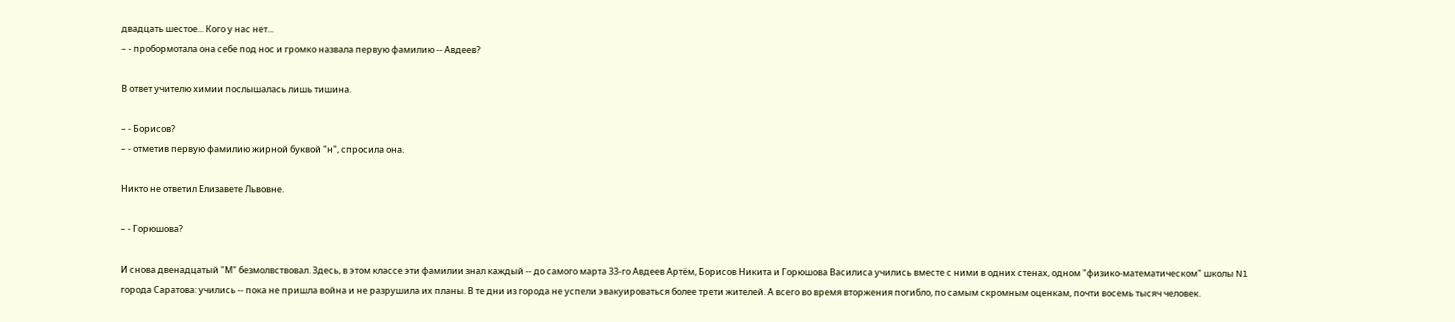двадцать шестое... Кого у нас нет...
– - пробормотала она себе под нос и громко назвала первую фамилию -- Авдеев?

В ответ учителю химии послышалась лишь тишина.

– - Борисов?
– - отметив первую фамилию жирной буквой "н", спросила она.

Никто не ответил Елизавете Львовне.

– - Горюшова?

И снова двенадцатый "М" безмолвствовал. Здесь, в этом классе эти фамилии знал каждый -- до самого марта 33-го Авдеев Артём, Борисов Никита и Горюшова Василиса учились вместе с ними в одних стенах, одном "физико-математическом" школы N1 города Саратова: учились -- пока не пришла война и не разрушила их планы. В те дни из города не успели эвакуироваться более трети жителей. А всего во время вторжения погибло, по самым скромным оценкам, почти восемь тысяч человек.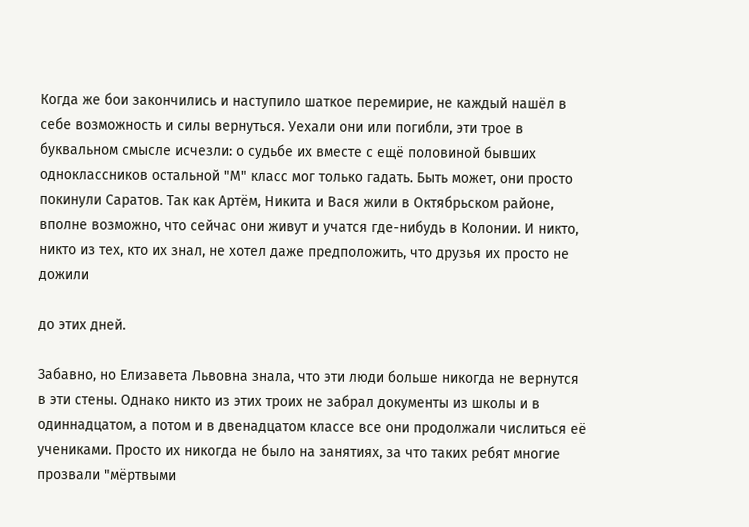Когда же бои закончились и наступило шаткое перемирие, не каждый нашёл в себе возможность и силы вернуться. Уехали они или погибли, эти трое в буквальном смысле исчезли: о судьбе их вместе с ещё половиной бывших одноклассников остальной "М" класс мог только гадать. Быть может, они просто покинули Саратов. Так как Артём, Никита и Вася жили в Октябрьском районе, вполне возможно, что сейчас они живут и учатся где-нибудь в Колонии. И никто, никто из тех, кто их знал, не хотел даже предположить, что друзья их просто не дожили

до этих дней.

Забавно, но Елизавета Львовна знала, что эти люди больше никогда не вернутся в эти стены. Однако никто из этих троих не забрал документы из школы и в одиннадцатом, а потом и в двенадцатом классе все они продолжали числиться её учениками. Просто их никогда не было на занятиях, за что таких ребят многие прозвали "мёртвыми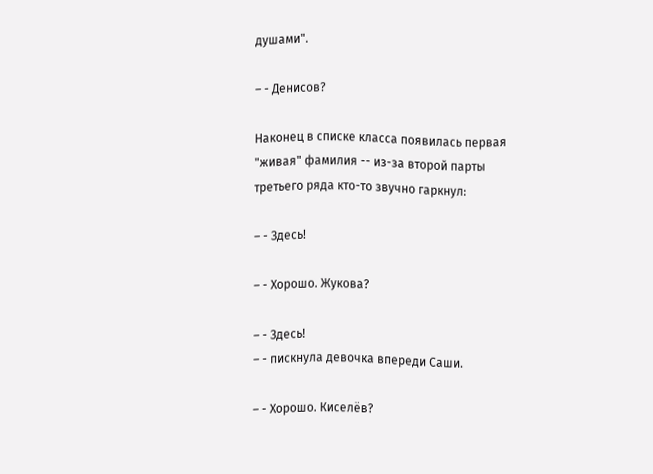душами".

– - Денисов?

Наконец в списке класса появилась первая "живая" фамилия -- из-за второй парты третьего ряда кто-то звучно гаркнул:

– - Здесь!

– - Хорошо. Жукова?

– - Здесь!
– - пискнула девочка впереди Саши.

– - Хорошо. Киселёв?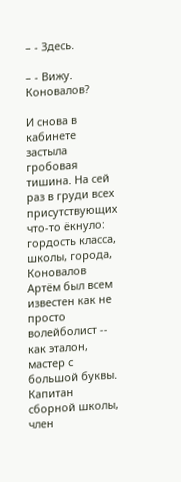– - Здесь.

– - Вижу. Коновалов?

И снова в кабинете застыла гробовая тишина. На сей раз в груди всех присутствующих что-то ёкнуло: гордость класса, школы, города, Коновалов Артём был всем известен как не просто волейболист -- как эталон, мастер с большой буквы. Капитан сборной школы, член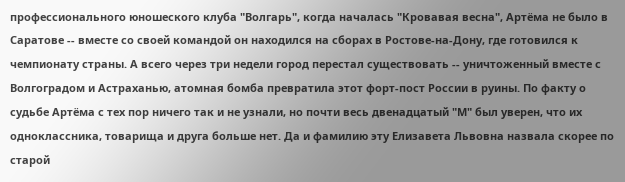профессионального юношеского клуба "Волгарь", когда началась "Кровавая весна", Артёма не было в Саратове -- вместе со своей командой он находился на сборах в Ростове-на-Дону, где готовился к чемпионату страны. А всего через три недели город перестал существовать -- уничтоженный вместе с Волгоградом и Астраханью, атомная бомба превратила этот форт-пост России в руины. По факту о судьбе Артёма с тех пор ничего так и не узнали, но почти весь двенадцатый "М" был уверен, что их одноклассника, товарища и друга больше нет. Да и фамилию эту Елизавета Львовна назвала скорее по старой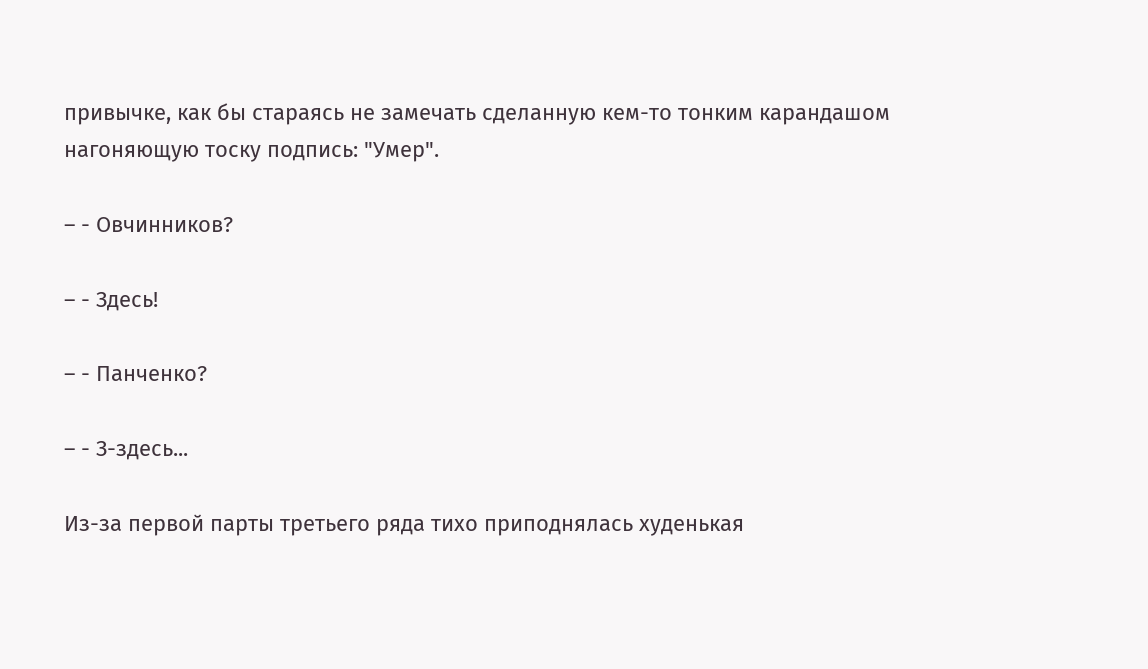привычке, как бы стараясь не замечать сделанную кем-то тонким карандашом нагоняющую тоску подпись: "Умер".

– - Овчинников?

– - Здесь!

– - Панченко?

– - З-здесь...

Из-за первой парты третьего ряда тихо приподнялась худенькая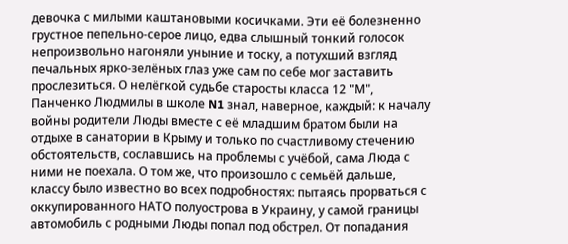девочка с милыми каштановыми косичками. Эти её болезненно грустное пепельно-серое лицо, едва слышный тонкий голосок непроизвольно нагоняли уныние и тоску, а потухший взгляд печальных ярко-зелёных глаз уже сам по себе мог заставить прослезиться. О нелёгкой судьбе старосты класса 12 "М", Панченко Людмилы в школе N1 знал, наверное, каждый: к началу войны родители Люды вместе с её младшим братом были на отдыхе в санатории в Крыму и только по счастливому стечению обстоятельств, сославшись на проблемы с учёбой, сама Люда с ними не поехала. О том же, что произошло с семьёй дальше, классу было известно во всех подробностях: пытаясь прорваться с оккупированного НАТО полуострова в Украину, у самой границы автомобиль с родными Люды попал под обстрел. От попадания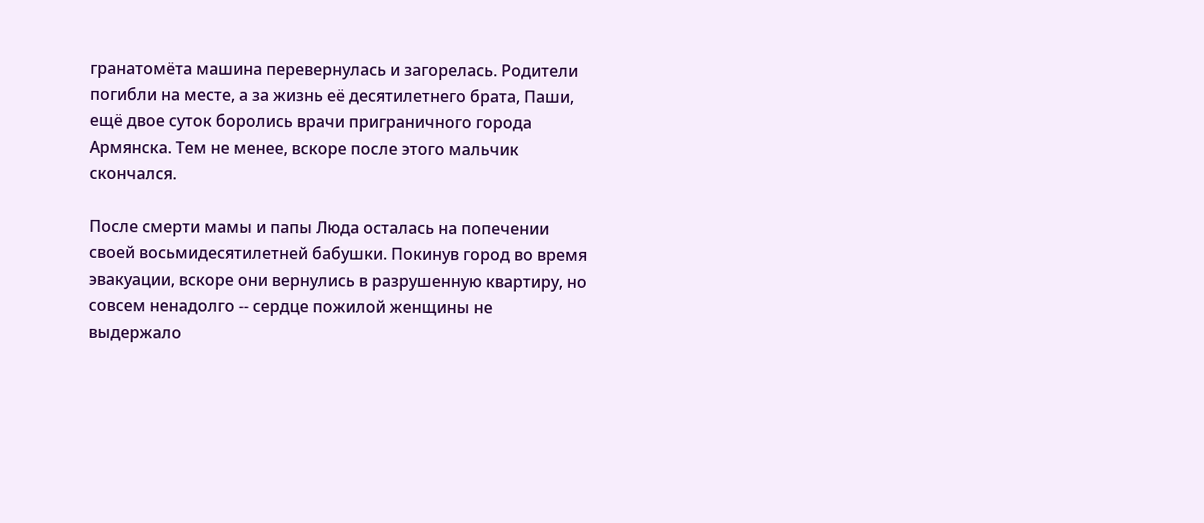гранатомёта машина перевернулась и загорелась. Родители погибли на месте, а за жизнь её десятилетнего брата, Паши, ещё двое суток боролись врачи приграничного города Армянска. Тем не менее, вскоре после этого мальчик скончался.

После смерти мамы и папы Люда осталась на попечении своей восьмидесятилетней бабушки. Покинув город во время эвакуации, вскоре они вернулись в разрушенную квартиру, но совсем ненадолго -- сердце пожилой женщины не выдержало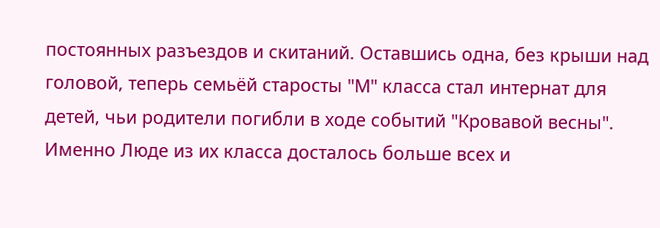постоянных разъездов и скитаний. Оставшись одна, без крыши над головой, теперь семьёй старосты "М" класса стал интернат для детей, чьи родители погибли в ходе событий "Кровавой весны". Именно Люде из их класса досталось больше всех и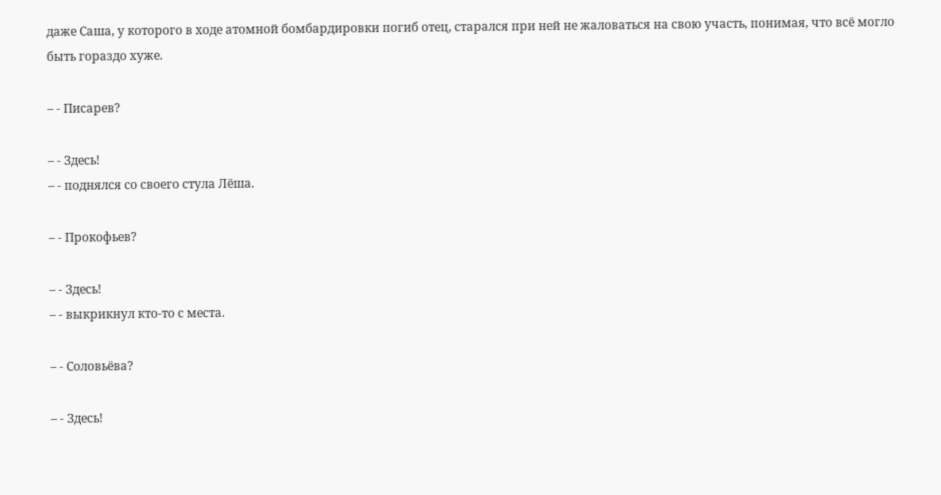даже Саша, у которого в ходе атомной бомбардировки погиб отец, старался при ней не жаловаться на свою участь, понимая, что всё могло быть гораздо хуже.

– - Писарев?

– - Здесь!
– - поднялся со своего стула Лёша.

– - Прокофьев?

– - Здесь!
– - выкрикнул кто-то с места.

– - Соловьёва?

– - Здесь!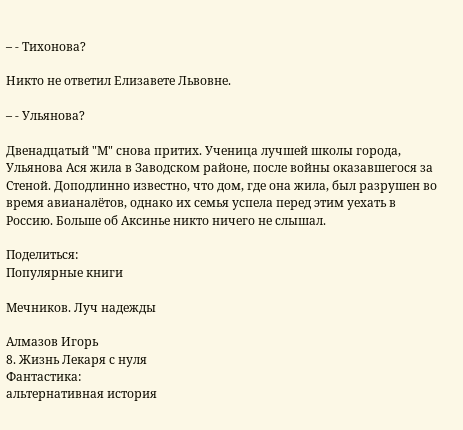– - Тихонова?

Никто не ответил Елизавете Львовне.

– - Ульянова?

Двенадцатый "М" снова притих. Ученица лучшей школы города, Ульянова Ася жила в Заводском районе, после войны оказавшегося за Стеной. Доподлинно известно, что дом, где она жила, был разрушен во время авианалётов, однако их семья успела перед этим уехать в Россию. Больше об Аксинье никто ничего не слышал.

Поделиться:
Популярные книги

Мечников. Луч надежды

Алмазов Игорь
8. Жизнь Лекаря с нуля
Фантастика:
альтернативная история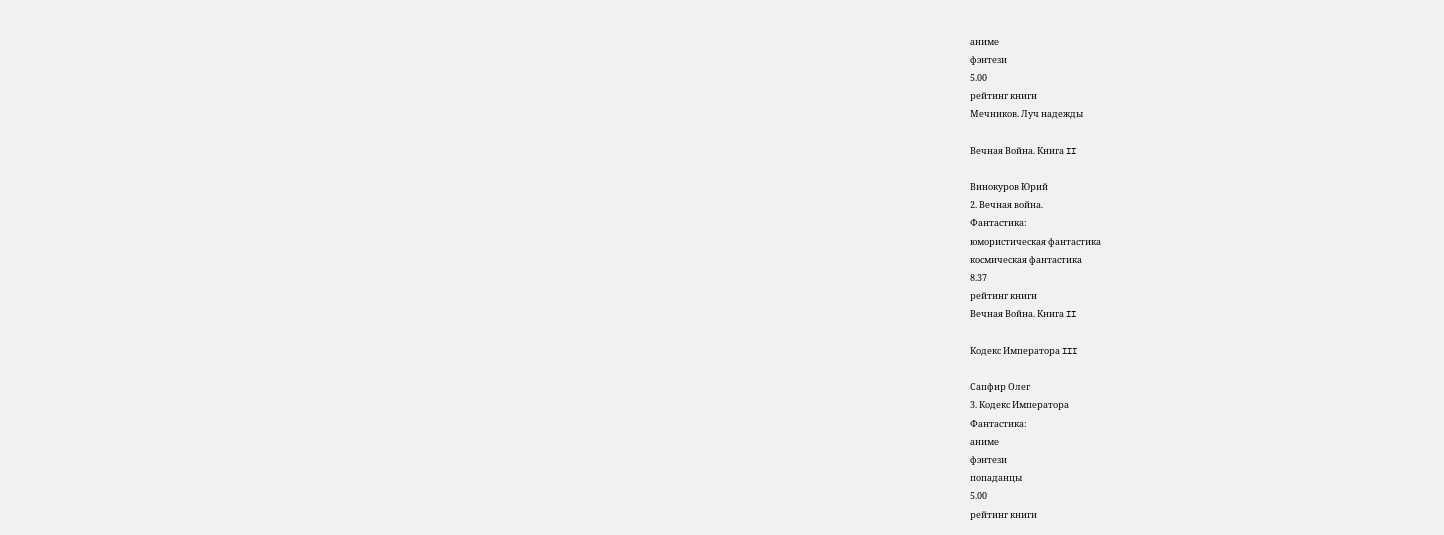аниме
фэнтези
5.00
рейтинг книги
Мечников. Луч надежды

Вечная Война. Книга II

Винокуров Юрий
2. Вечная война.
Фантастика:
юмористическая фантастика
космическая фантастика
8.37
рейтинг книги
Вечная Война. Книга II

Кодекс Императора III

Сапфир Олег
3. Кодекс Императора
Фантастика:
аниме
фэнтези
попаданцы
5.00
рейтинг книги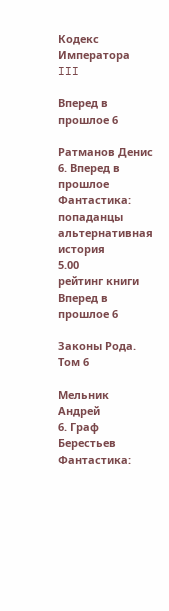Кодекс Императора III

Вперед в прошлое 6

Ратманов Денис
6. Вперед в прошлое
Фантастика:
попаданцы
альтернативная история
5.00
рейтинг книги
Вперед в прошлое 6

Законы Рода. Том 6

Мельник Андрей
6. Граф Берестьев
Фантастика: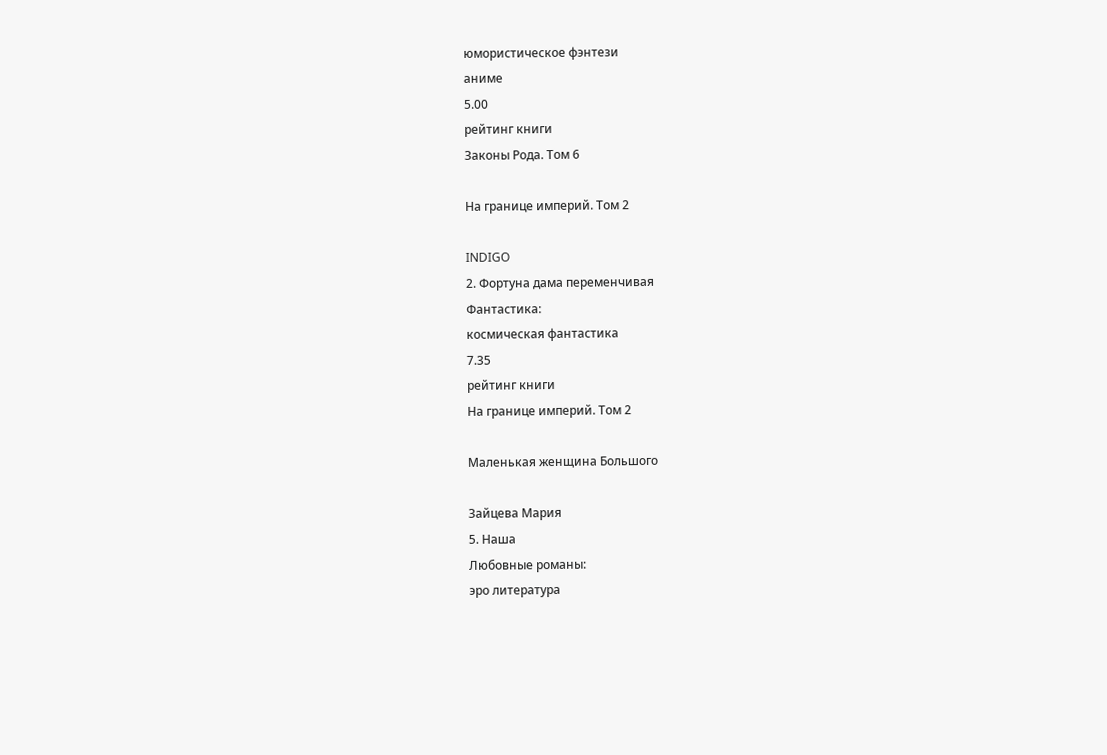юмористическое фэнтези
аниме
5.00
рейтинг книги
Законы Рода. Том 6

На границе империй. Том 2

INDIGO
2. Фортуна дама переменчивая
Фантастика:
космическая фантастика
7.35
рейтинг книги
На границе империй. Том 2

Маленькая женщина Большого

Зайцева Мария
5. Наша
Любовные романы:
эро литература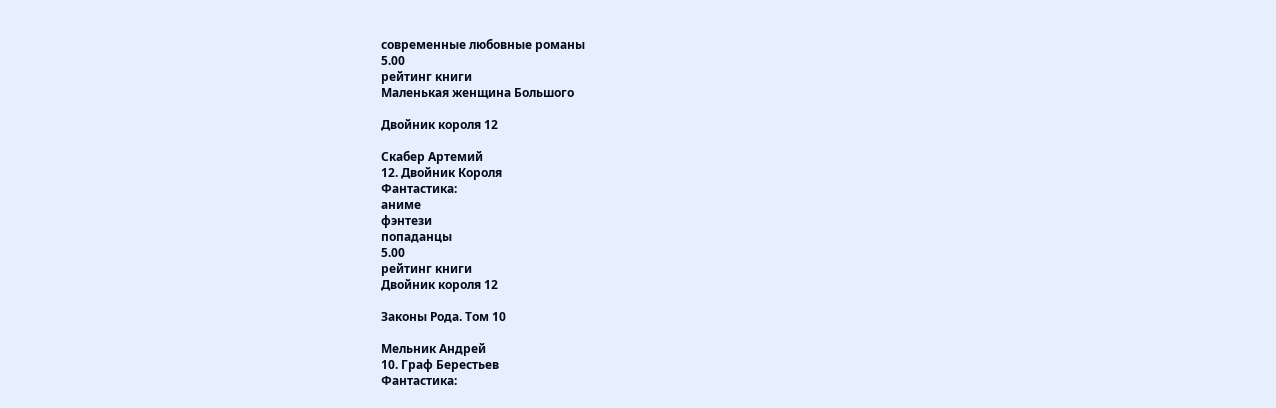современные любовные романы
5.00
рейтинг книги
Маленькая женщина Большого

Двойник короля 12

Скабер Артемий
12. Двойник Короля
Фантастика:
аниме
фэнтези
попаданцы
5.00
рейтинг книги
Двойник короля 12

Законы Рода. Том 10

Мельник Андрей
10. Граф Берестьев
Фантастика: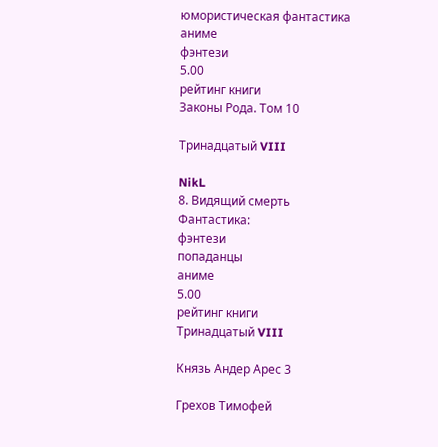юмористическая фантастика
аниме
фэнтези
5.00
рейтинг книги
Законы Рода. Том 10

Тринадцатый VIII

NikL
8. Видящий смерть
Фантастика:
фэнтези
попаданцы
аниме
5.00
рейтинг книги
Тринадцатый VIII

Князь Андер Арес 3

Грехов Тимофей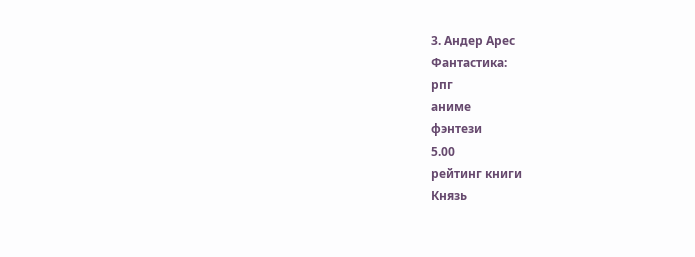3. Андер Арес
Фантастика:
рпг
аниме
фэнтези
5.00
рейтинг книги
Князь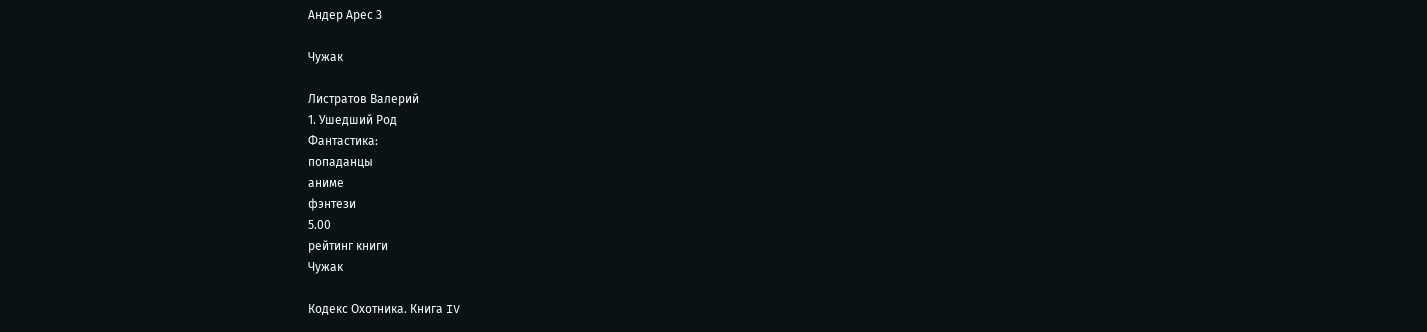Андер Арес 3

Чужак

Листратов Валерий
1. Ушедший Род
Фантастика:
попаданцы
аниме
фэнтези
5.00
рейтинг книги
Чужак

Кодекс Охотника. Книга IV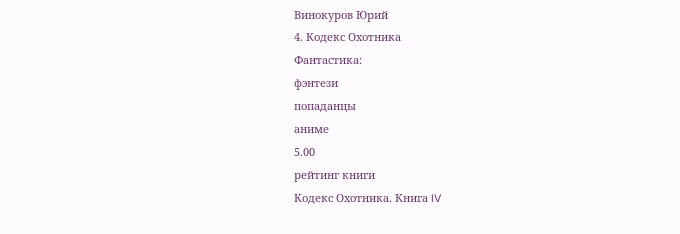Винокуров Юрий
4. Кодекс Охотника
Фантастика:
фэнтези
попаданцы
аниме
5.00
рейтинг книги
Кодекс Охотника. Книга IV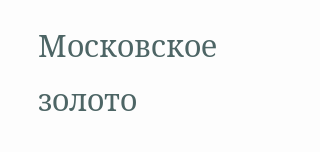Московское золото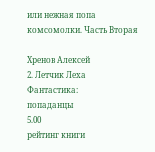или нежная попа комсомолки. Часть Вторая

Хренов Алексей
2. Летчик Леха
Фантастика:
попаданцы
5.00
рейтинг книги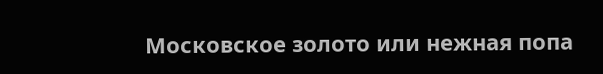Московское золото или нежная попа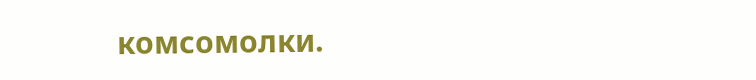комсомолки.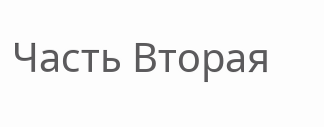Часть Вторая